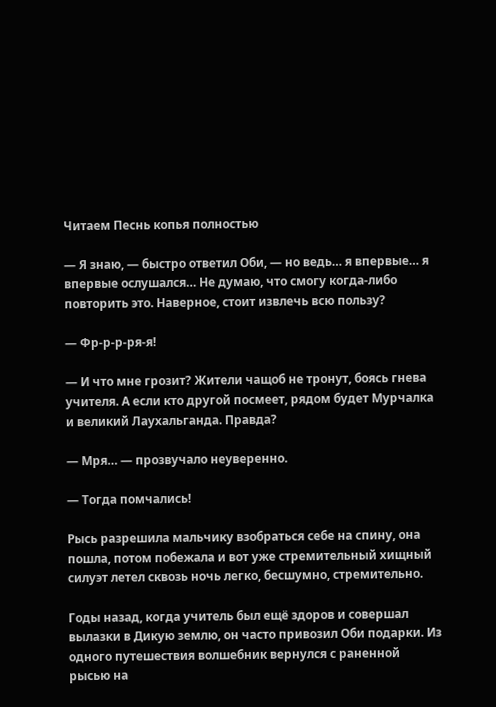Читаем Песнь копья полностью

— Я знаю, — быстро ответил Оби, — но ведь… я впервые… я впервые ослушался… Не думаю, что смогу когда-либо повторить это. Наверное, стоит извлечь всю пользу?

— Фр-р-р-ря-я!

— И что мне грозит? Жители чащоб не тронут, боясь гнева учителя. А если кто другой посмеет, рядом будет Мурчалка и великий Лаухальганда. Правда?

— Мря… — прозвучало неуверенно.

— Тогда помчались!

Рысь разрешила мальчику взобраться себе на спину, она пошла, потом побежала и вот уже стремительный хищный силуэт летел сквозь ночь легко, бесшумно, стремительно.

Годы назад, когда учитель был ещё здоров и совершал вылазки в Дикую землю, он часто привозил Оби подарки. Из одного путешествия волшебник вернулся с раненной рысью на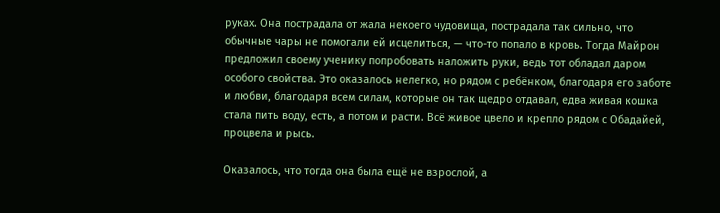руках. Она пострадала от жала некоего чудовища, пострадала так сильно, что обычные чары не помогали ей исцелиться, — что-то попало в кровь. Тогда Майрон предложил своему ученику попробовать наложить руки, ведь тот обладал даром особого свойства. Это оказалось нелегко, но рядом с ребёнком, благодаря его заботе и любви, благодаря всем силам, которые он так щедро отдавал, едва живая кошка стала пить воду, есть, а потом и расти. Всё живое цвело и крепло рядом с Обадайей, процвела и рысь.

Оказалось, что тогда она была ещё не взрослой, а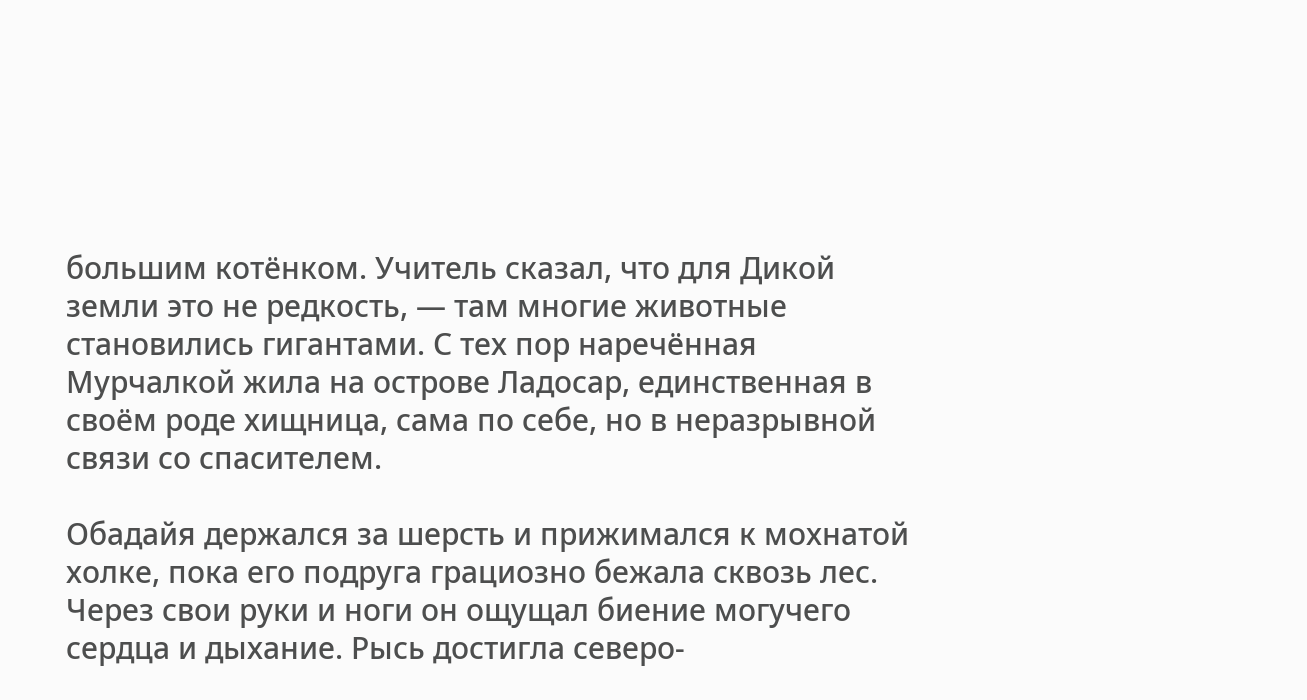большим котёнком. Учитель сказал, что для Дикой земли это не редкость, — там многие животные становились гигантами. С тех пор наречённая Мурчалкой жила на острове Ладосар, единственная в своём роде хищница, сама по себе, но в неразрывной связи со спасителем.

Обадайя держался за шерсть и прижимался к мохнатой холке, пока его подруга грациозно бежала сквозь лес. Через свои руки и ноги он ощущал биение могучего сердца и дыхание. Рысь достигла северо-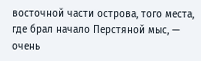восточной части острова, того места, где брал начало Перстяной мыс, — очень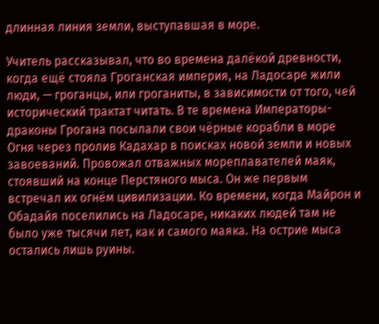длинная линия земли, выступавшая в море.

Учитель рассказывал, что во времена далёкой древности, когда ещё стояла Гроганская империя, на Ладосаре жили люди, — гроганцы, или гроганиты, в зависимости от того, чей исторический трактат читать. В те времена Императоры-драконы Грогана посылали свои чёрные корабли в море Огня через пролив Кадахар в поисках новой земли и новых завоеваний. Провожал отважных мореплавателей маяк, стоявший на конце Перстяного мыса. Он же первым встречал их огнём цивилизации. Ко времени, когда Майрон и Обадайя поселились на Ладосаре, никаких людей там не было уже тысячи лет, как и самого маяка. На острие мыса остались лишь руины.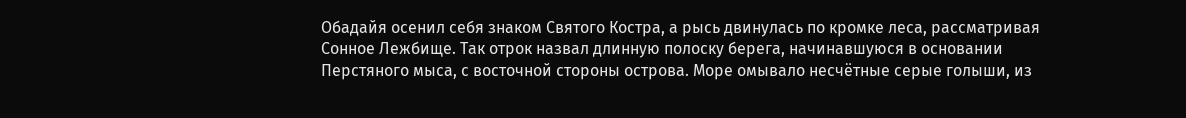Обадайя осенил себя знаком Святого Костра, а рысь двинулась по кромке леса, рассматривая Сонное Лежбище. Так отрок назвал длинную полоску берега, начинавшуюся в основании Перстяного мыса, с восточной стороны острова. Море омывало несчётные серые голыши, из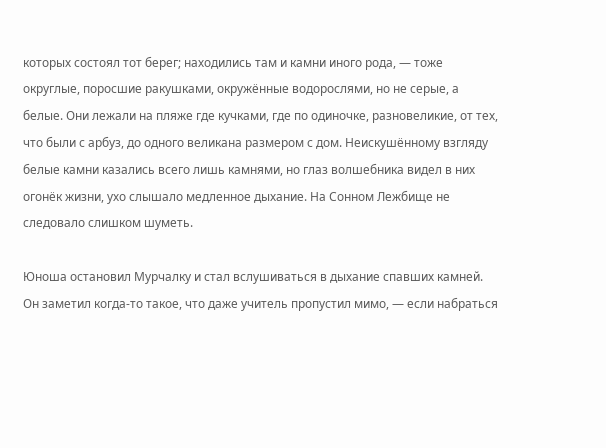которых состоял тот берег; находились там и камни иного рода, — тоже округлые, поросшие ракушками, окружённые водорослями, но не серые, а белые. Они лежали на пляже где кучками, где по одиночке, разновеликие, от тех, что были с арбуз, до одного великана размером с дом. Неискушённому взгляду белые камни казались всего лишь камнями, но глаз волшебника видел в них огонёк жизни, ухо слышало медленное дыхание. На Сонном Лежбище не следовало слишком шуметь.

Юноша остановил Мурчалку и стал вслушиваться в дыхание спавших камней. Он заметил когда-то такое, что даже учитель пропустил мимо, — если набраться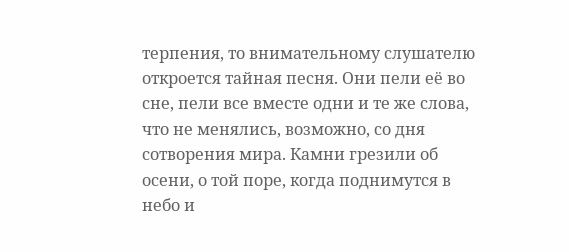терпения, то внимательному слушателю откроется тайная песня. Они пели её во сне, пели все вместе одни и те же слова, что не менялись, возможно, со дня сотворения мира. Камни грезили об осени, о той поре, когда поднимутся в небо и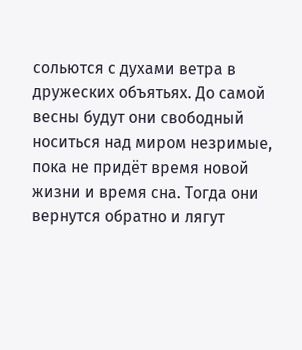сольются с духами ветра в дружеских объятьях. До самой весны будут они свободный носиться над миром незримые, пока не придёт время новой жизни и время сна. Тогда они вернутся обратно и лягут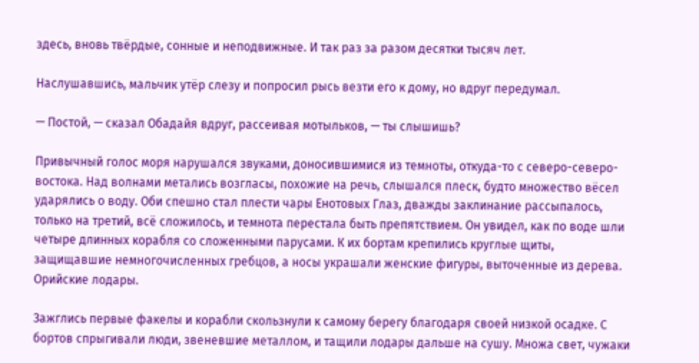здесь, вновь твёрдые, сонные и неподвижные. И так раз за разом десятки тысяч лет.

Наслушавшись, мальчик утёр слезу и попросил рысь везти его к дому, но вдруг передумал.

— Постой, — сказал Обадайя вдруг, рассеивая мотыльков, — ты слышишь?

Привычный голос моря нарушался звуками, доносившимися из темноты, откуда-то с северо-северо-востока. Над волнами метались возгласы, похожие на речь, слышался плеск, будто множество вёсел ударялись о воду. Оби спешно стал плести чары Енотовых Глаз, дважды заклинание рассыпалось, только на третий, всё сложилось, и темнота перестала быть препятствием. Он увидел, как по воде шли четыре длинных корабля со сложенными парусами. К их бортам крепились круглые щиты, защищавшие немногочисленных гребцов, а носы украшали женские фигуры, выточенные из дерева. Орийские лодары.

Зажглись первые факелы и корабли скользнули к самому берегу благодаря своей низкой осадке. С бортов спрыгивали люди, звеневшие металлом, и тащили лодары дальше на сушу. Множа свет, чужаки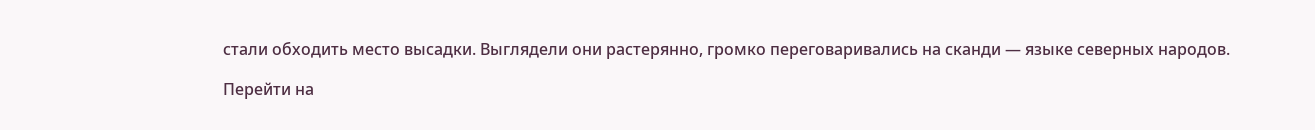стали обходить место высадки. Выглядели они растерянно, громко переговаривались на сканди — языке северных народов.

Перейти на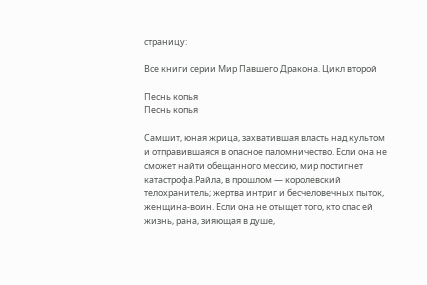страницу:

Все книги серии Мир Павшего Дракона. Цикл второй

Песнь копья
Песнь копья

Самшит, юная жрица, захватившая власть над культом и отправившаяся в опасное паломничество. Если она не сможет найти обещанного мессию, мир постигнет катастрофа.Райла, в прошлом — королевский телохранитель; жертва интриг и бесчеловечных пыток, женщина-воин. Если она не отыщет того, кто спас ей жизнь, рана, зияющая в душе,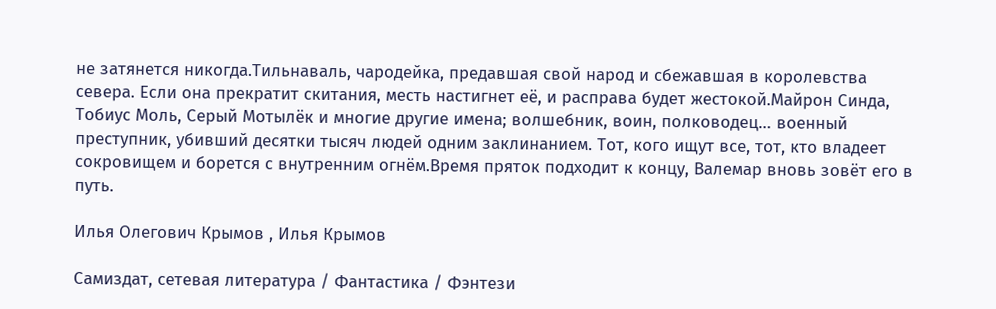не затянется никогда.Тильнаваль, чародейка, предавшая свой народ и сбежавшая в королевства севера. Если она прекратит скитания, месть настигнет её, и расправа будет жестокой.Майрон Синда, Тобиус Моль, Серый Мотылёк и многие другие имена; волшебник, воин, полководец… военный преступник, убивший десятки тысяч людей одним заклинанием. Тот, кого ищут все, тот, кто владеет сокровищем и борется с внутренним огнём.Время пряток подходит к концу, Валемар вновь зовёт его в путь.

Илья Олегович Крымов , Илья Крымов

Самиздат, сетевая литература / Фантастика / Фэнтези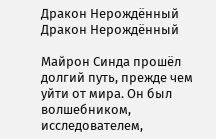Дракон Нерождённый
Дракон Нерождённый

Майрон Синда прошёл долгий путь, прежде чем уйти от мира. Он был волшебником, исследователем,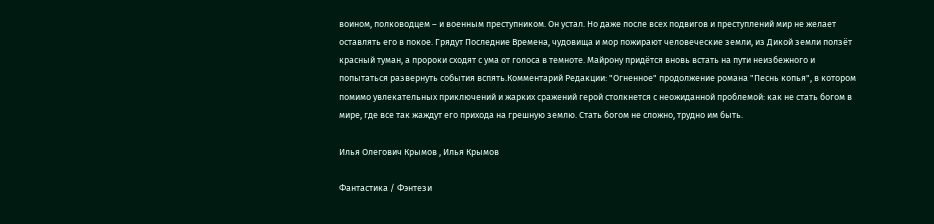воином, полководцем – и военным преступником. Он устал. Но даже после всех подвигов и преступлений мир не желает оставлять его в покое. Грядут Последние Времена, чудовища и мор пожирают человеческие земли, из Дикой земли ползёт красный туман, а пророки сходят с ума от голоса в темноте. Майрону придётся вновь встать на пути неизбежного и попытаться развернуть события вспять.Комментарий Редакции: "Огненное" продолжение романа "Песнь копья", в котором помимо увлекательных приключений и жарких сражений герой столкнется с неожиданной проблемой: как не стать богом в мире, где все так жаждут его прихода на грешную землю. Стать богом не сложно, трудно им быть.

Илья Олегович Крымов , Илья Крымов

Фантастика / Фэнтези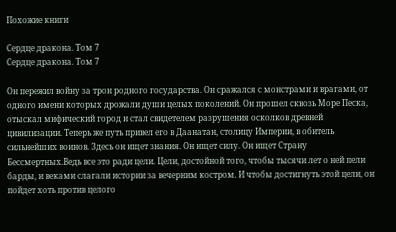Похожие книги

Сердце дракона. Том 7
Сердце дракона. Том 7

Он пережил войну за трон родного государства. Он сражался с монстрами и врагами, от одного имени которых дрожали души целых поколений. Он прошел сквозь Море Песка, отыскал мифический город и стал свидетелем разрушения осколков древней цивилизации. Теперь же путь привел его в Даанатан, столицу Империи, в обитель сильнейших воинов. Здесь он ищет знания. Он ищет силу. Он ищет Страну Бессмертных.Ведь все это ради цели. Цели, достойной того, чтобы тысячи лет о ней пели барды, и веками слагали истории за вечерним костром. И чтобы достигнуть этой цели, он пойдет хоть против целого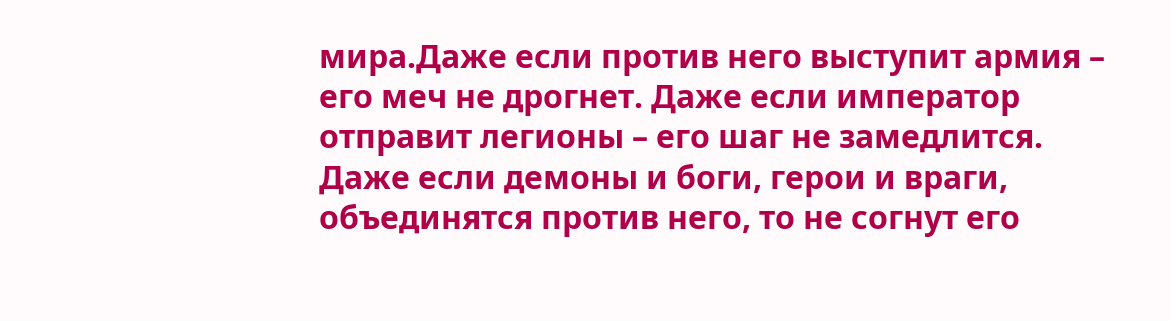мира.Даже если против него выступит армия – его меч не дрогнет. Даже если император отправит легионы – его шаг не замедлится. Даже если демоны и боги, герои и враги, объединятся против него, то не согнут его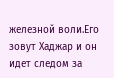железной воли.Его зовут Хаджар и он идет следом за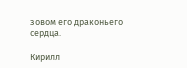зовом его драконьего сердца.

Кирилл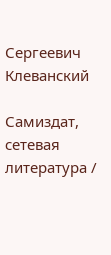Сергеевич Клеванский

Самиздат, сетевая литература /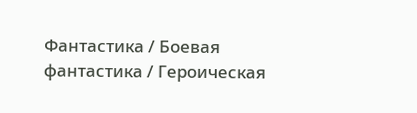Фантастика / Боевая фантастика / Героическая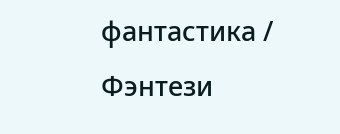фантастика / Фэнтези